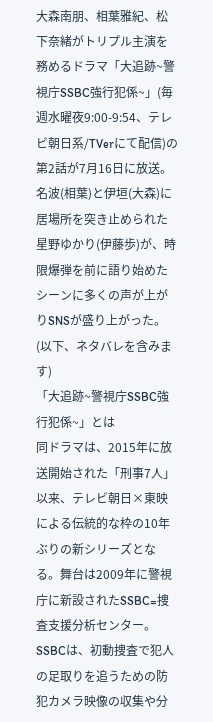大森南朋、相葉雅紀、松下奈緒がトリプル主演を務めるドラマ「大追跡~警視庁SSBC強行犯係~」(毎週水曜夜9:00-9:54、テレビ朝日系/TVerにて配信)の第2話が7月16日に放送。名波(相葉)と伊垣(大森)に居場所を突き止められた星野ゆかり(伊藤歩)が、時限爆弾を前に語り始めたシーンに多くの声が上がりSNSが盛り上がった。(以下、ネタバレを含みます)
「大追跡~警視庁SSBC強行犯係~」とは
同ドラマは、2015年に放送開始された「刑事7人」以来、テレビ朝日×東映による伝統的な枠の10年ぶりの新シリーズとなる。舞台は2009年に警視庁に新設されたSSBC=捜査支援分析センター。SSBCは、初動捜査で犯人の足取りを追うための防犯カメラ映像の収集や分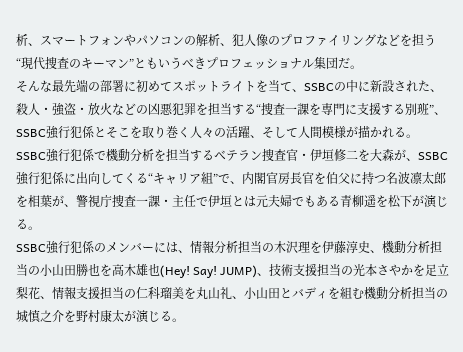析、スマートフォンやパソコンの解析、犯人像のプロファイリングなどを担う“現代捜査のキーマン”ともいうべきプロフェッショナル集団だ。
そんな最先端の部署に初めてスポットライトを当て、SSBCの中に新設された、殺人・強盗・放火などの凶悪犯罪を担当する“捜査一課を専門に支援する別班”、SSBC強行犯係とそこを取り巻く人々の活躍、そして人間模様が描かれる。
SSBC強行犯係で機動分析を担当するベテラン捜査官・伊垣修二を大森が、SSBC強行犯係に出向してくる“キャリア組”で、内閣官房長官を伯父に持つ名波凛太郎を相葉が、警視庁捜査一課・主任で伊垣とは元夫婦でもある青柳遥を松下が演じる。
SSBC強行犯係のメンバーには、情報分析担当の木沢理を伊藤淳史、機動分析担当の小山田勝也を高木雄也(Hey! Say! JUMP)、技術支援担当の光本さやかを足立梨花、情報支援担当の仁科瑠美を丸山礼、小山田とバディを組む機動分析担当の城慎之介を野村康太が演じる。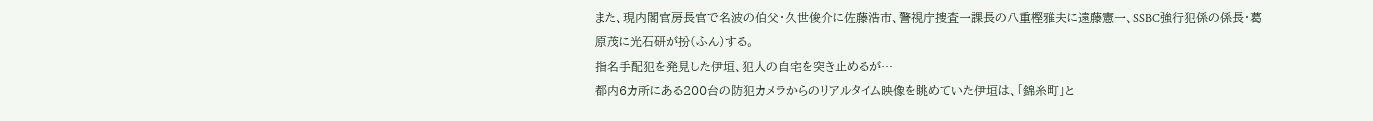また、現内閣官房長官で名波の伯父・久世俊介に佐藤浩市、警視庁捜査一課長の八重樫雅夫に遠藤憲一、SSBC強行犯係の係長・葛原茂に光石研が扮(ふん)する。
指名手配犯を発見した伊垣、犯人の自宅を突き止めるが…
都内6カ所にある200台の防犯カメラからのリアルタイム映像を眺めていた伊垣は、「錦糸町」と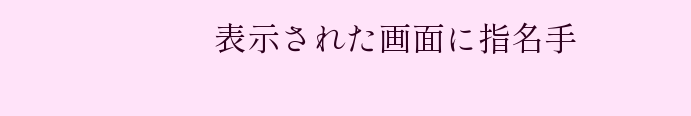表示された画面に指名手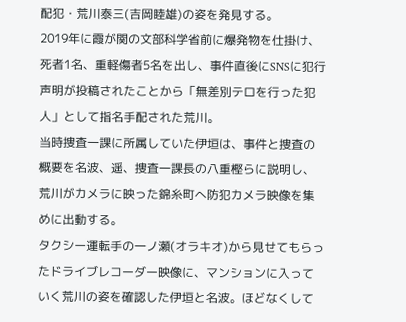配犯・荒川泰三(吉岡睦雄)の姿を発見する。
2019年に霞が関の文部科学省前に爆発物を仕掛け、死者1名、重軽傷者5名を出し、事件直後にSNSに犯行声明が投稿されたことから「無差別テロを行った犯人」として指名手配された荒川。
当時捜査一課に所属していた伊垣は、事件と捜査の概要を名波、遥、捜査一課長の八重樫らに説明し、荒川がカメラに映った錦糸町へ防犯カメラ映像を集めに出動する。
タクシー運転手の一ノ瀬(オラキオ)から見せてもらったドライブレコーダー映像に、マンションに入っていく荒川の姿を確認した伊垣と名波。ほどなくして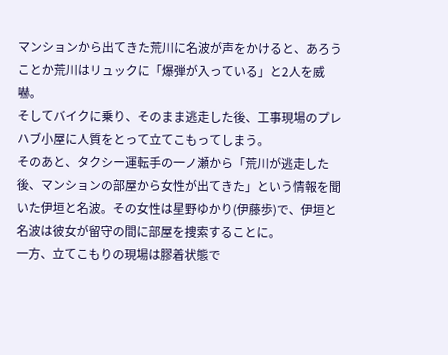マンションから出てきた荒川に名波が声をかけると、あろうことか荒川はリュックに「爆弾が入っている」と2人を威嚇。
そしてバイクに乗り、そのまま逃走した後、工事現場のプレハブ小屋に人質をとって立てこもってしまう。
そのあと、タクシー運転手の一ノ瀬から「荒川が逃走した後、マンションの部屋から女性が出てきた」という情報を聞いた伊垣と名波。その女性は星野ゆかり(伊藤歩)で、伊垣と名波は彼女が留守の間に部屋を捜索することに。
一方、立てこもりの現場は膠着状態で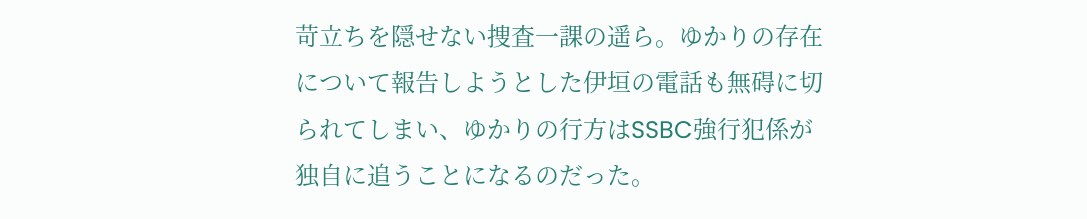苛立ちを隠せない捜査一課の遥ら。ゆかりの存在について報告しようとした伊垣の電話も無碍に切られてしまい、ゆかりの行方はSSBC強行犯係が独自に追うことになるのだった。